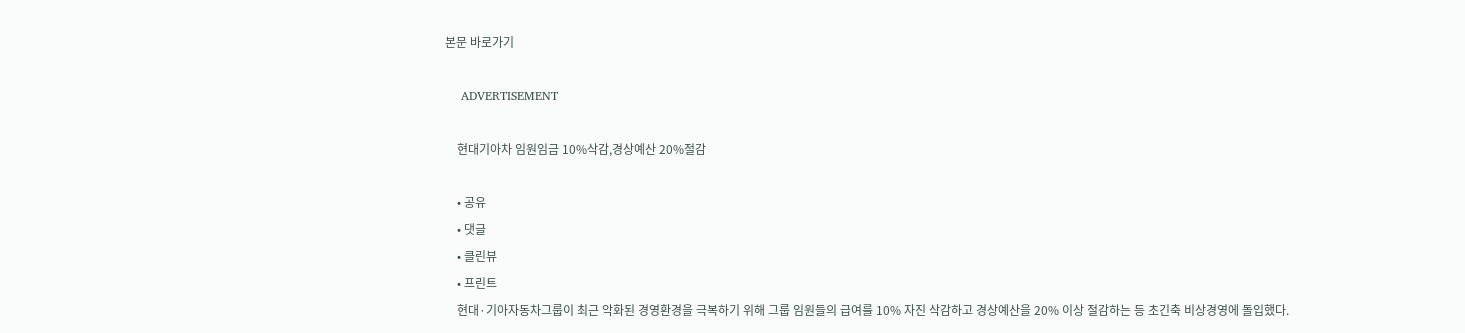본문 바로가기

    ADVERTISEMENT

    현대기아차 임원임금 10%삭감,경상예산 20%절감

    • 공유
    • 댓글
    • 클린뷰
    • 프린트
    현대·기아자동차그룹이 최근 악화된 경영환경을 극복하기 위해 그룹 임원들의 급여를 10% 자진 삭감하고 경상예산을 20% 이상 절감하는 등 초긴축 비상경영에 돌입했다.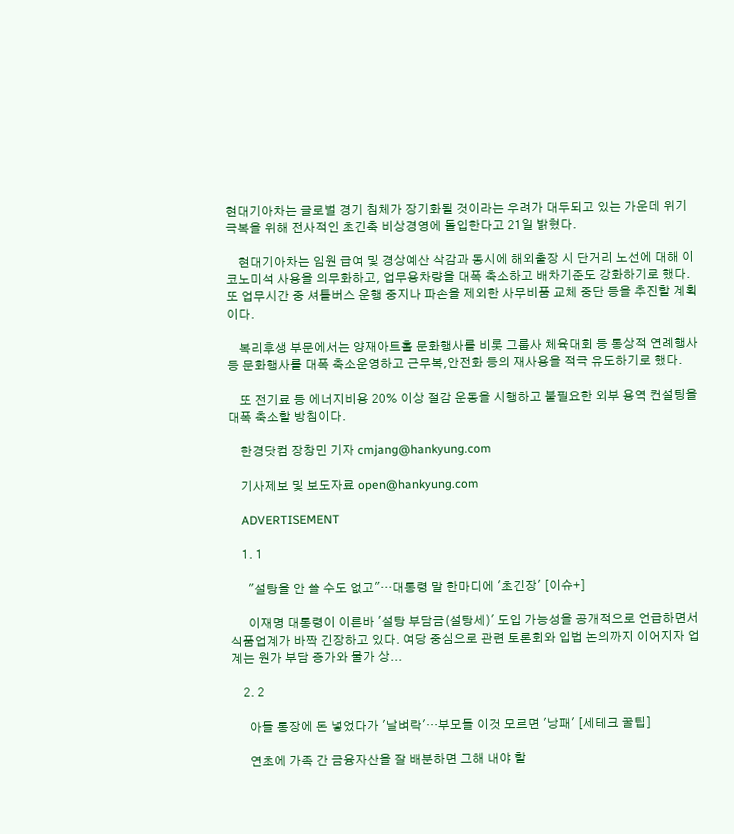현대기아차는 글로벌 경기 침체가 장기화될 것이라는 우려가 대두되고 있는 가운데 위기 극복을 위해 전사적인 초긴축 비상경영에 돌입한다고 21일 밝혔다.

    현대기아차는 임원 급여 및 경상예산 삭감과 동시에 해외출장 시 단거리 노선에 대해 이코노미석 사용을 의무화하고, 업무용차량을 대폭 축소하고 배차기준도 강화하기로 했다. 또 업무시간 중 셔틀버스 운행 중지나 파손을 제외한 사무비품 교체 중단 등을 추진할 계획이다.

    복리후생 부문에서는 양재아트홀 문화행사를 비롯 그룹사 체육대회 등 통상적 연례행사 등 문화행사를 대폭 축소운영하고 근무복,안전화 등의 재사용을 적극 유도하기로 했다.

    또 전기료 등 에너지비용 20% 이상 절감 운동을 시행하고 불필요한 외부 용역 컨설팅을 대폭 축소할 방침이다.

    한경닷컴 장창민 기자 cmjang@hankyung.com

    기사제보 및 보도자료 open@hankyung.com

    ADVERTISEMENT

    1. 1

      "설탕을 안 쓸 수도 없고"…대통령 말 한마디에 '초긴장' [이슈+]

      이재명 대통령이 이른바 '설탕 부담금(설탕세)' 도입 가능성을 공개적으로 언급하면서 식품업계가 바짝 긴장하고 있다. 여당 중심으로 관련 토론회와 입법 논의까지 이어지자 업계는 원가 부담 증가와 물가 상...

    2. 2

      아들 통장에 돈 넣었다가 '날벼락'…부모들 이것 모르면 '낭패' [세테크 꿀팁]

      연초에 가족 간 금융자산을 잘 배분하면 그해 내야 할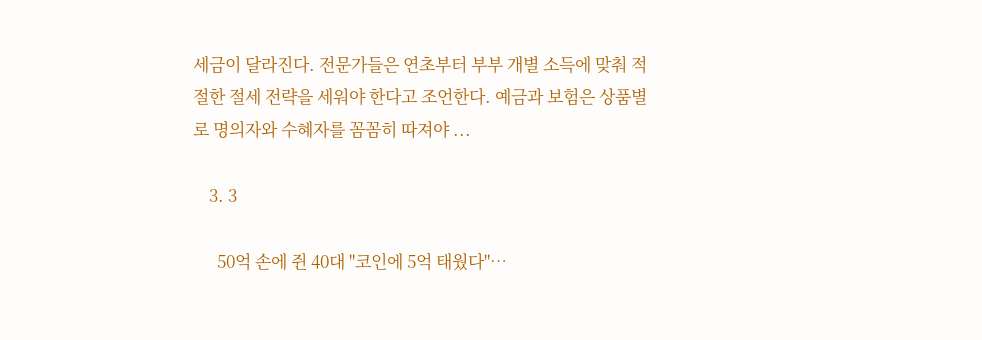세금이 달라진다. 전문가들은 연초부터 부부 개별 소득에 맞춰 적절한 절세 전략을 세워야 한다고 조언한다. 예금과 보험은 상품별로 명의자와 수혜자를 꼼꼼히 따져야 ...

    3. 3

      50억 손에 쥔 40대 "코인에 5억 태웠다"…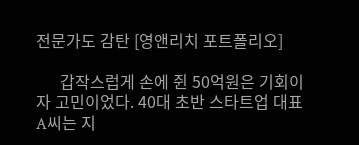전문가도 감탄 [영앤리치 포트폴리오]

      갑작스럽게 손에 쥔 50억원은 기회이자 고민이었다. 40대 초반 스타트업 대표 A씨는 지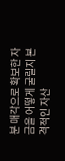분 매각으로 확보한 자금을 어떻게 굴릴지 본격적인 자산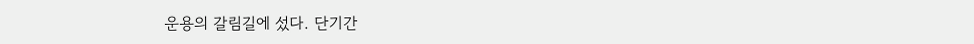운용의 갈림길에 섰다. 단기간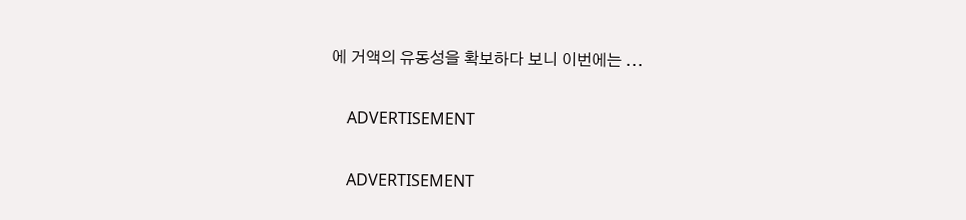에 거액의 유동성을 확보하다 보니 이번에는 ...

    ADVERTISEMENT

    ADVERTISEMENT